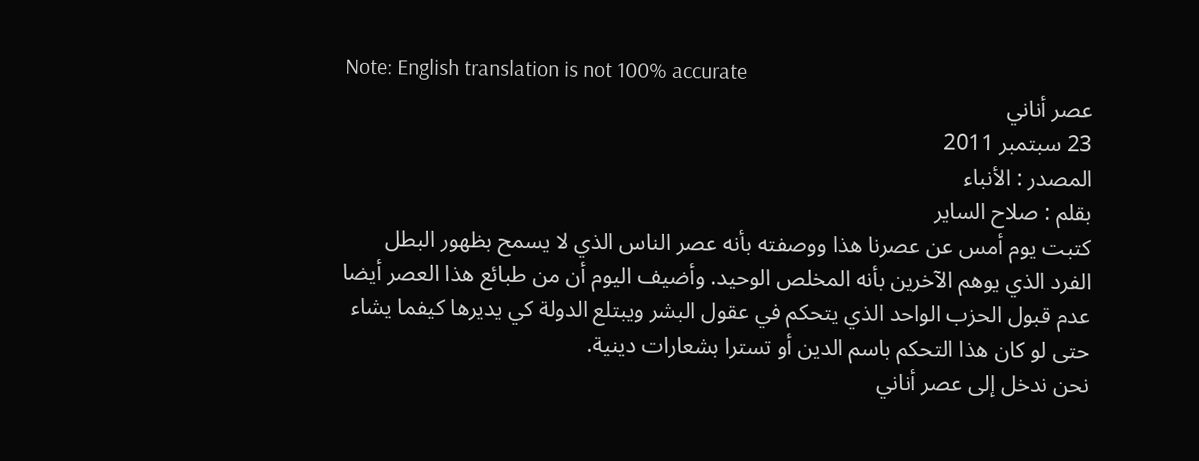Note: English translation is not 100% accurate
عصر أناني
23 سبتمبر 2011
المصدر : الأنباء
بقلم : صلاح الساير
كتبت يوم أمس عن عصرنا هذا ووصفته بأنه عصر الناس الذي لا يسمح بظهور البطل الفرد الذي يوهم الآخرين بأنه المخلص الوحيد. وأضيف اليوم أن من طبائع هذا العصر أيضا عدم قبول الحزب الواحد الذي يتحكم في عقول البشر ويبتلع الدولة كي يديرها كيفما يشاء حتى لو كان هذا التحكم باسم الدين أو تسترا بشعارات دينية.
نحن ندخل إلى عصر أناني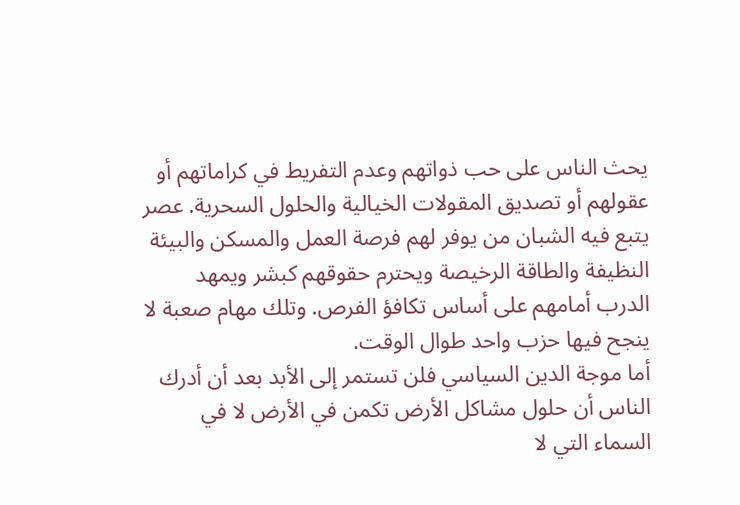يحث الناس على حب ذواتهم وعدم التفريط في كراماتهم أو عقولهم أو تصديق المقولات الخيالية والحلول السحرية. عصر يتبع فيه الشبان من يوفر لهم فرصة العمل والمسكن والبيئة النظيفة والطاقة الرخيصة ويحترم حقوقهم كبشر ويمهد الدرب أمامهم على أساس تكافؤ الفرص. وتلك مهام صعبة لا ينجح فيها حزب واحد طوال الوقت.
أما موجة الدين السياسي فلن تستمر إلى الأبد بعد أن أدرك الناس أن حلول مشاكل الأرض تكمن في الأرض لا في السماء التي لا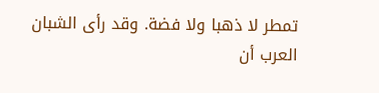تمطر لا ذهبا ولا فضة. وقد رأى الشبان العرب أن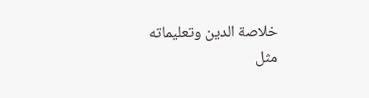خلاصة الدين وتعليماته مثل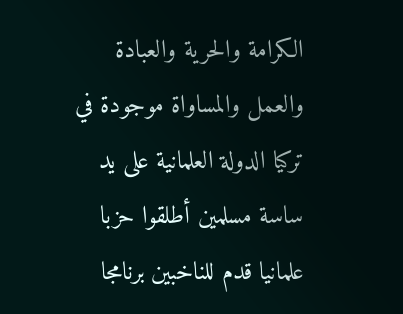الكرامة والحرية والعبادة والعمل والمساواة موجودة في تركيا الدولة العلمانية على يد ساسة مسلمين أطلقوا حزبا علمانيا قدم للناخبين برنامجا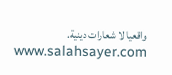واقعيا لا شعارات دينية.
www.salahsayer.com